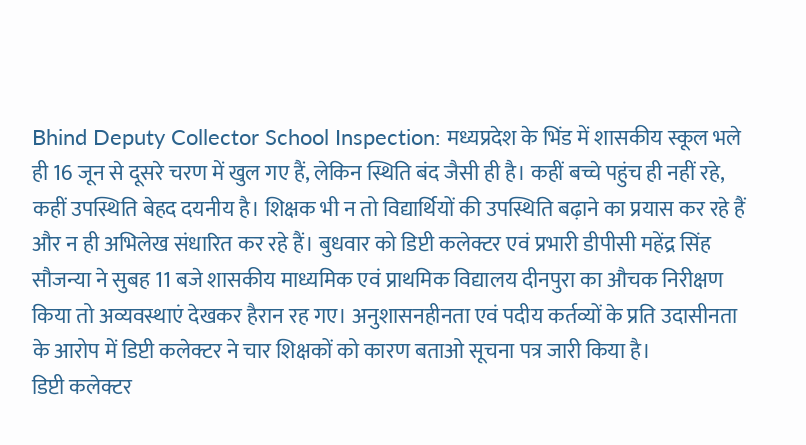Bhind Deputy Collector School Inspection: मध्यप्रदेश के भिंड में शासकीय स्कूल भले ही 16 जून से दूसरे चरण में खुल गए हैं, लेकिन स्थिति बंद जैसी ही है। कहीं बच्चे पहुंच ही नहीं रहे, कहीं उपस्थिति बेहद दयनीय है। शिक्षक भी न तो विद्यार्थियों की उपस्थिति बढ़ाने का प्रयास कर रहे हैं और न ही अभिलेख संधारित कर रहे हैं। बुधवार को डिप्टी कलेक्टर एवं प्रभारी डीपीसी महेंद्र सिंह सौजन्या ने सुबह 11 बजे शासकीय माध्यमिक एवं प्राथमिक विद्यालय दीनपुरा का औचक निरीक्षण किया तो अव्यवस्थाएं देखकर हैरान रह गए। अनुशासनहीनता एवं पदीय कर्तव्यों के प्रति उदासीनता के आरोप में डिप्टी कलेक्टर ने चार शिक्षकों को कारण बताओ सूचना पत्र जारी किया है।
डिप्टी कलेक्टर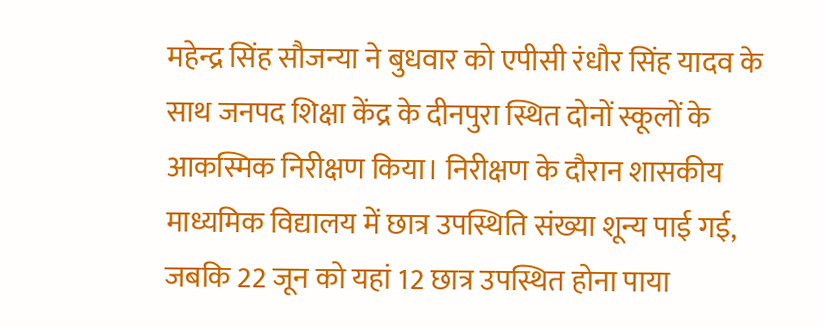महेन्द्र सिंह सौजन्या ने बुधवार को एपीसी रंधौर सिंह यादव के साथ जनपद शिक्षा केंद्र के दीनपुरा स्थित दोनों स्कूलों के आकस्मिक निरीक्षण किया। निरीक्षण के दौरान शासकीय माध्यमिक विद्यालय में छात्र उपस्थिति संख्या शून्य पाई गई, जबकि 22 जून को यहां 12 छात्र उपस्थित होना पाया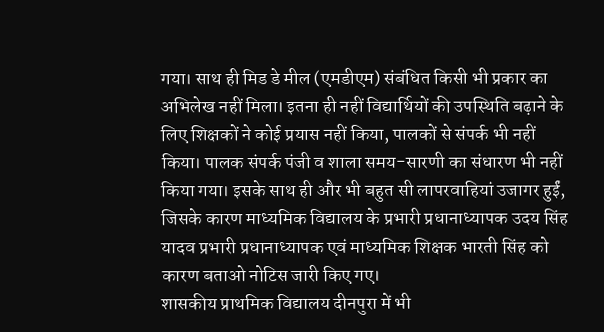गया। साथ ही मिड डे मील (एमडीएम) संबंधित किसी भी प्रकार का अभिलेख नहीं मिला। इतना ही नहीं विद्यार्थियों की उपस्थिति बढ़ाने के लिए शिक्षकों ने कोई प्रयास नहीं किया, पालकों से संपर्क भी नहीं किया। पालक संपर्क पंजी व शाला समय-सारणी का संधारण भी नहीं किया गया। इसके साथ ही और भी बहुत सी लापरवाहियां उजागर हुईं, जिसके कारण माध्यमिक विद्यालय के प्रभारी प्रधानाध्यापक उदय सिंह यादव प्रभारी प्रधानाध्यापक एवं माध्यमिक शिक्षक भारती सिंह को कारण बताओ नोटिस जारी किए गए।
शासकीय प्राथमिक विद्यालय दीनपुरा में भी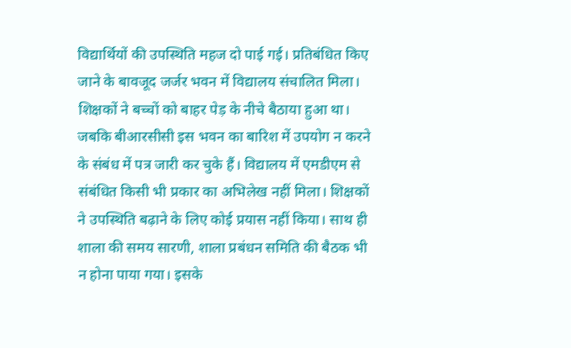विद्यार्थियों की उपस्थिति महज दो पाई गई। प्रतिबंधित किए जाने के बावजूद जर्जर भवन में विद्यालय संचालित मिला। शिक्षकों ने बच्चों को बाहर पेड़ के नीचे बैठाया हुआ था। जबकि बीआरसीसी इस भवन का बारिश में उपयोग न करने के संबंध में पत्र जारी कर चुके हैं। विद्यालय में एमडीएम से संबंधित किसी भी प्रकार का अभिलेख नहीं मिला। शिक्षकों ने उपस्थिति बढ़ाने के लिए कोई प्रयास नहीं किया। साथ ही शाला की समय सारणी, शाला प्रबंधन समिति की बैठक भी न होना पाया गया। इसके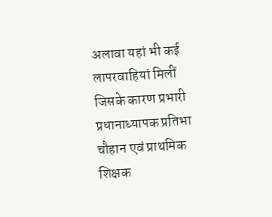अलावा यहां भी कई लापरवाहियां मिलीं जिसके कारण प्रभारी प्रधानाध्यापक प्रतिभा चौहान एवं प्राथमिक शिक्षक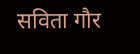सविता गौर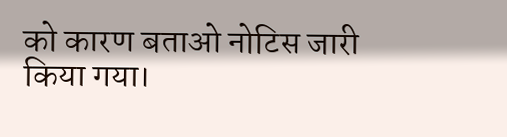को कारण बताओ नोटिस जारी किया गया।